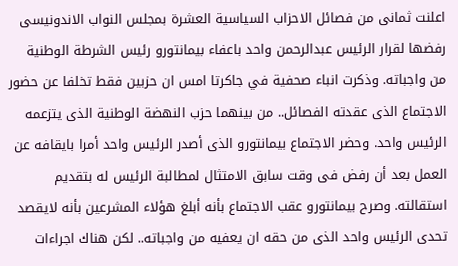اعلنت ثمانى من فصائل الاحزاب السياسية العشرة بمجلس النواب الاندونيسى رفضها لقرار الرئيس عبدالرحمن واحد باعفاء بيمانتورو رئيس الشرطة الوطنية من واجباته. وذكرت انباء صحفية في جاكرتا امس ان حزبين فقط تخلفا عن حضور الاجتماع الذى عقدته الفصائل.. من بينهما حزب النهضة الوطنية الذى يتزعمه الرئيس واحد. وحضر الاجتماع بيمانتورو الذى أصدر الرئيس واحد أمرا بايقافه عن العمل بعد أن رفض فى وقت سابق الامتثال لمطالبة الرئيس له بتقديم استقالته. وصرح بيمانتورو عقب الاجتماع بأنه أبلغ هؤلاء المشرعين بأنه لايقصد تحدى الرئيس واحد الذى من حقه ان يعفيه من واجباته.. لكن هناك اجراءات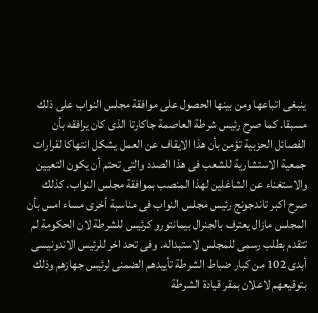ينبغى اتباعها ومن بينها الحصول على موافقة مجلس النواب على ذلك مسبقا. كما صرح رئيس شرطة العاصمة جاكارتا الذى كان يرافقه بأن الفصائل الحزبية تؤمن بأن هذا الايقاف عن العمل يشكل انتهاكا لقرارات جمعية الاستشارية للشعب فى هذا الصدد والتى تحتم أن يكون التعيين والاستغناء عن الشاغلين لهذا المنصب بموافقة مجلس النواب. كذلك صرح اكبر تاندجونج رئيس مجلس النواب فى مناسبة أخرى مساء امس بأن المجلس مازال يعترف بالجنرال بيمانتورو كرئيس للشرطة لان الحكومة لم تتقدم بطلب رسمى للمجلس لاستبداله. وفى تحد اخر للرئيس الاندونيسى أبدى 102 من كبار ضباط الشرطة تأييدهم الضمنى لرئيس جهازهم وذلك بتوقيعهم لاعلان بمقر قيادة الشرطة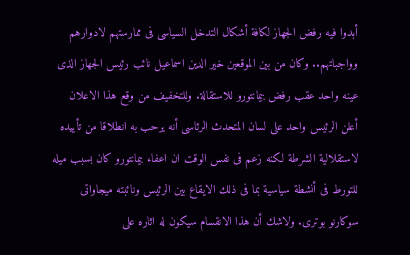أبدوا فيه رفض الجهاز لكافة أشكال التدخل السياسى فى ممارستهم لادوارهم وواجباتهم.. وكان من بين الموقعين خير الدين اسماعيل نائب رئيس الجهاز الذى عينه واحد عقب رفض بيمانتورو للاستقالة. وللتخفيف من وقع هذا الاعلان أعلن الرئيس واحد على لسان المتحدث الرئاسى أنه يرحب به انطلاقا من تأييده لاستقلالية الشرطة لكنه زعم فى نفس الوقت ان اعفاء بيمانتورو كان بسبب ميله للتورط فى أنشطة سياسية بما فى ذلك الايقاع بين الرئيس ونائبته ميجاواتى سوكارنو بوترى. ولاشك أن هذا الانقسام سيكون له اثاره على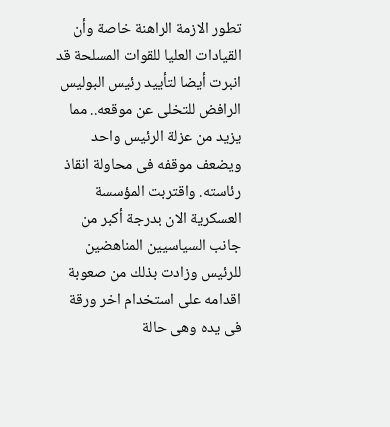تطور الازمة الراهنة خاصة وأن القيادات العليا للقوات المسلحة قد انبرت أيضا لتأييد رئيس البوليس الرافض للتخلى عن موقعه.. مما يزيد من عزلة الرئيس واحد ويضعف موقفه فى محاولة انقاذ رئاسته. واقتربت المؤسسة العسكرية الان بدرجة أكبر من جانب السياسيين المناهضين للرئيس وزادت بذلك من صعوبة اقدامه على استخدام اخر ورقة فى يده وهى حالة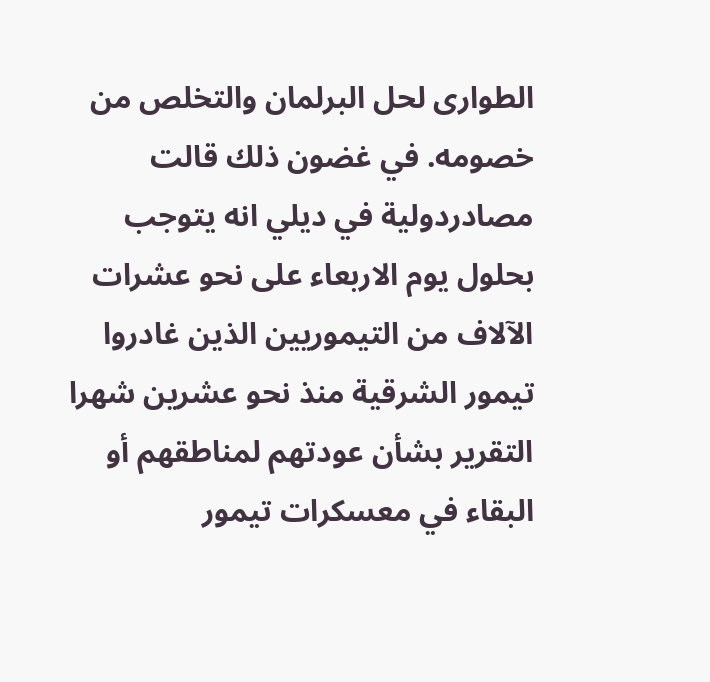الطوارى لحل البرلمان والتخلص من خصومه. في غضون ذلك قالت مصادردولية في ديلي انه يتوجب بحلول يوم الاربعاء على نحو عشرات الآلاف من التيموريين الذين غادروا تيمور الشرقية منذ نحو عشرين شهرا التقرير بشأن عودتهم لمناطقهم أو البقاء في معسكرات تيمور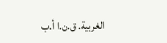الغربية. ق.ن.ا أ.ب